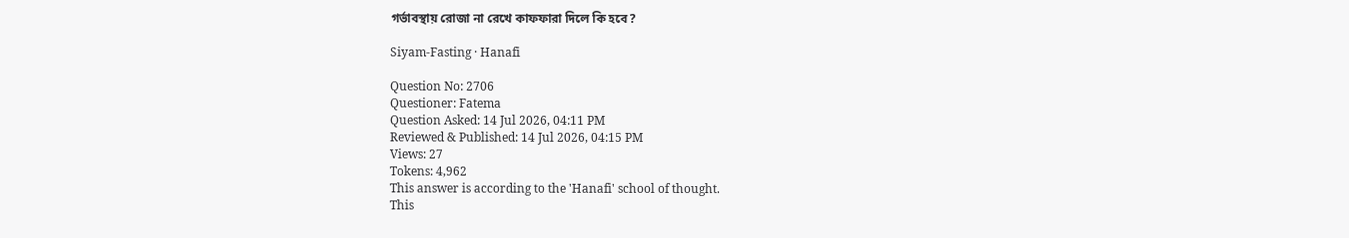গর্ভাবস্থায় রোজা না রেখে কাফফারা দিলে কি হবে?

Siyam-Fasting · Hanafi

Question No: 2706
Questioner: Fatema
Question Asked: 14 Jul 2026, 04:11 PM
Reviewed & Published: 14 Jul 2026, 04:15 PM
Views: 27
Tokens: 4,962
This answer is according to the 'Hanafi' school of thought.
This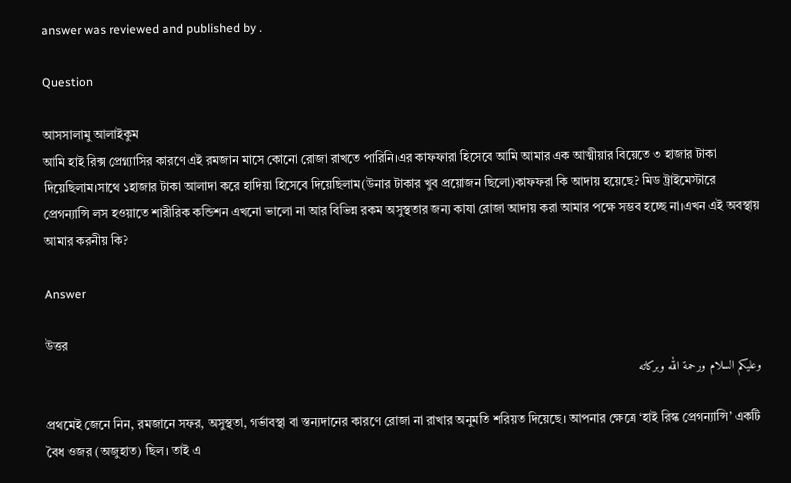answer was reviewed and published by .

Question

আসসালামু আলাইকুম
আমি হাই রিক্স প্রেগ্ন্যাসির কারণে এই রমজান মাসে কোনো রোজা রাখতে পারিনি।এর কাফফারা হিসেবে আমি আমার এক আত্মীয়ার বিয়েতে ৩ হাজার টাকা দিয়েছিলাম।সাথে ১হাজার টাকা আলাদা করে হাদিয়া হিসেবে দিয়েছিলাম(উনার টাকার খুব প্রয়োজন ছিলো)কাফফরা কি আদায় হয়েছে? মিড ট্রাইমেস্টারে প্রেগন্যান্সি লস হওয়াতে শারীরিক কন্ডিশন এখনো ভালো না আর বিভিন্ন রকম অসুস্থতার জন্য কাযা রোজা আদায় করা আমার পক্ষে সম্ভব হচ্ছে না।এখন এই অবস্থায় আমার করনীয় কি?

Answer

উত্তর
وعليكم السلام ورحمة الله وبركاته

প্রথমেই জেনে নিন, রমজানে সফর, অসুস্থতা, গর্ভাবস্থা বা স্তন্যদানের কারণে রোজা না রাখার অনুমতি শরিয়ত দিয়েছে। আপনার ক্ষেত্রে ‘হাই রিস্ক প্রেগন্যান্সি’ একটি বৈধ ওজর (অজুহাত) ছিল। তাই এ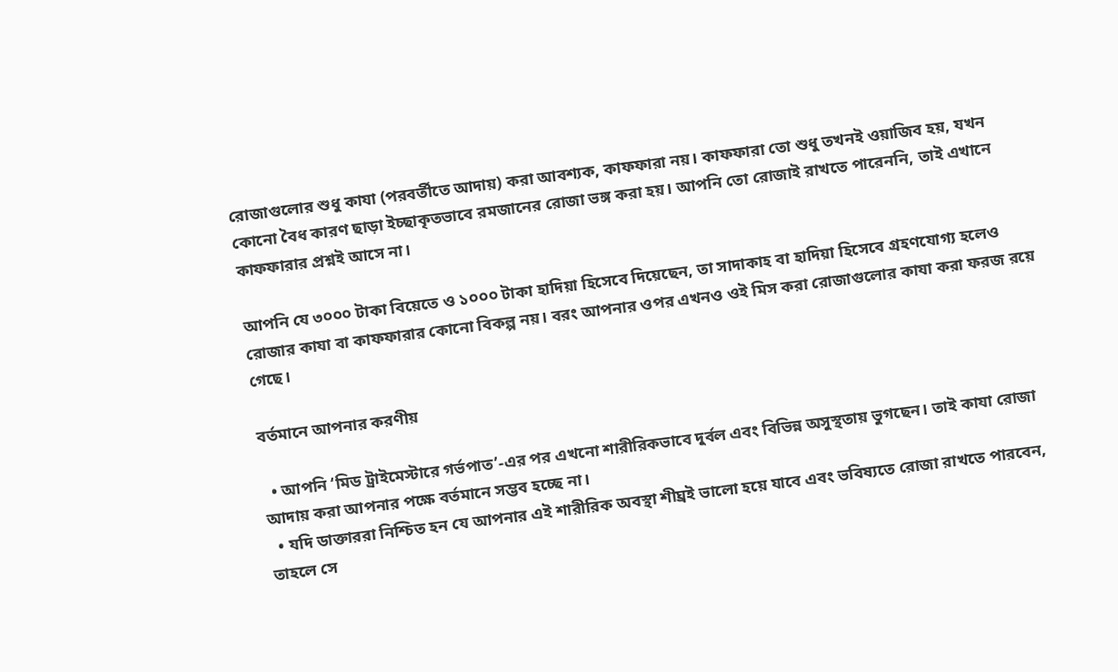রোজাগুলোর শুধু কাযা (পরবর্তীতে আদায়) করা আবশ্যক, কাফফারা নয়। কাফফারা তো শুধু তখনই ওয়াজিব হয়, যখন কোনো বৈধ কারণ ছাড়া ইচ্ছাকৃতভাবে রমজানের রোজা ভঙ্গ করা হয়। আপনি তো রোজাই রাখতে পারেননি, তাই এখানে কাফফারার প্রশ্নই আসে না।

আপনি যে ৩০০০ টাকা বিয়েতে ও ১০০০ টাকা হাদিয়া হিসেবে দিয়েছেন, তা সাদাকাহ বা হাদিয়া হিসেবে গ্রহণযোগ্য হলেও রোজার কাযা বা কাফফারার কোনো বিকল্প নয়। বরং আপনার ওপর এখনও ওই মিস করা রোজাগুলোর কাযা করা ফরজ রয়ে গেছে।

বর্তমানে আপনার করণীয়

  • আপনি ‘মিড ট্রাইমেস্টারে গর্ভপাত’-এর পর এখনো শারীরিকভাবে দুর্বল এবং বিভিন্ন অসুস্থতায় ভুগছেন। তাই কাযা রোজা আদায় করা আপনার পক্ষে বর্তমানে সম্ভব হচ্ছে না।
  • যদি ডাক্তাররা নিশ্চিত হন যে আপনার এই শারীরিক অবস্থা শীঘ্রই ভালো হয়ে যাবে এবং ভবিষ্যতে রোজা রাখতে পারবেন, তাহলে সে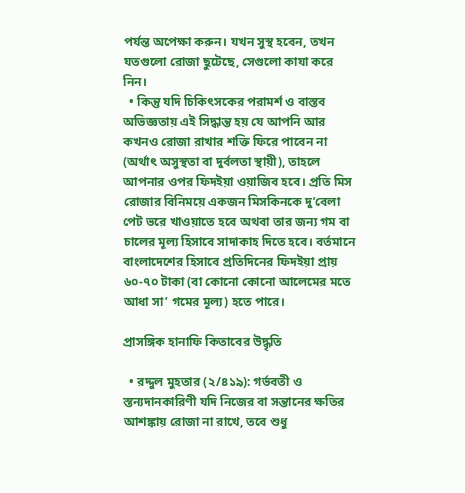পর্যন্ত অপেক্ষা করুন। যখন সুস্থ হবেন, তখন যতগুলো রোজা ছুটেছে, সেগুলো কাযা করে নিন।
  • কিন্তু যদি চিকিৎসকের পরামর্শ ও বাস্তব অভিজ্ঞতায় এই সিদ্ধান্ত হয় যে আপনি আর কখনও রোজা রাখার শক্তি ফিরে পাবেন না (অর্থাৎ অসুস্থতা বা দুর্বলতা স্থায়ী), তাহলে আপনার ওপর ফিদইয়া ওয়াজিব হবে। প্রতি মিস রোজার বিনিময়ে একজন মিসকিনকে দু’বেলা পেট ভরে খাওয়াতে হবে অথবা তার জন্য গম বা চালের মূল্য হিসাবে সাদাকাহ দিতে হবে। বর্তমানে বাংলাদেশের হিসাবে প্রতিদিনের ফিদইয়া প্রায় ৬০-৭০ টাকা (বা কোনো কোনো আলেমের মতে আধা সা’ গমের মূল্য) হতে পারে।

প্রাসঙ্গিক হানাফি কিতাবের উদ্ধৃতি

  • রদ্দুল মুহতার (২/৪১৯): গর্ভবতী ও স্তন্যদানকারিণী যদি নিজের বা সন্তানের ক্ষতির আশঙ্কায় রোজা না রাখে, তবে শুধু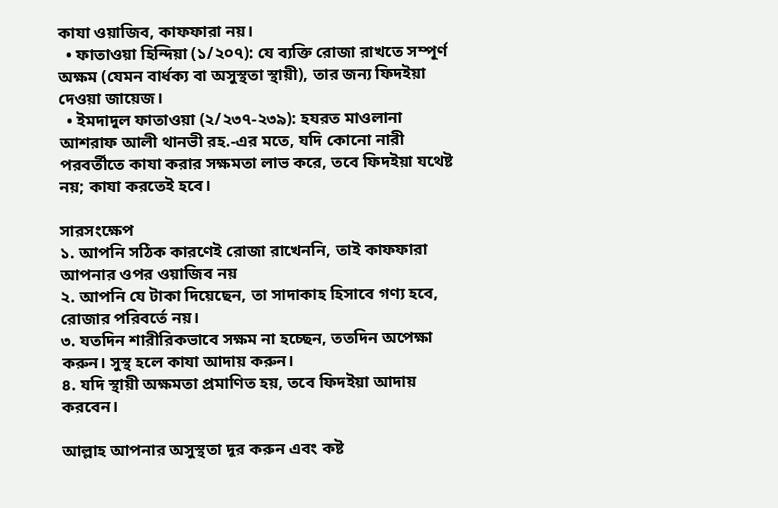কাযা ওয়াজিব, কাফফারা নয়।
  • ফাতাওয়া হিন্দিয়া (১/২০৭): যে ব্যক্তি রোজা রাখতে সম্পূর্ণ অক্ষম (যেমন বার্ধক্য বা অসুস্থতা স্থায়ী), তার জন্য ফিদইয়া দেওয়া জায়েজ।
  • ইমদাদুল ফাতাওয়া (২/২৩৭-২৩৯): হযরত মাওলানা আশরাফ আলী থানভী রহ.-এর মতে, যদি কোনো নারী পরবর্তীতে কাযা করার সক্ষমতা লাভ করে, তবে ফিদইয়া যথেষ্ট নয়; কাযা করতেই হবে।

সারসংক্ষেপ
১. আপনি সঠিক কারণেই রোজা রাখেননি, তাই কাফফারা আপনার ওপর ওয়াজিব নয়
২. আপনি যে টাকা দিয়েছেন, তা সাদাকাহ হিসাবে গণ্য হবে, রোজার পরিবর্তে নয়।
৩. যতদিন শারীরিকভাবে সক্ষম না হচ্ছেন, ততদিন অপেক্ষা করুন। সুস্থ হলে কাযা আদায় করুন।
৪. যদি স্থায়ী অক্ষমতা প্রমাণিত হয়, তবে ফিদইয়া আদায় করবেন।

আল্লাহ আপনার অসুস্থতা দূর করুন এবং কষ্ট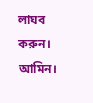লাঘব করুন। আমিন।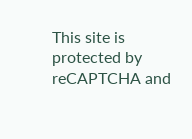This site is protected by reCAPTCHA and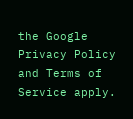the Google Privacy Policy and Terms of Service apply.